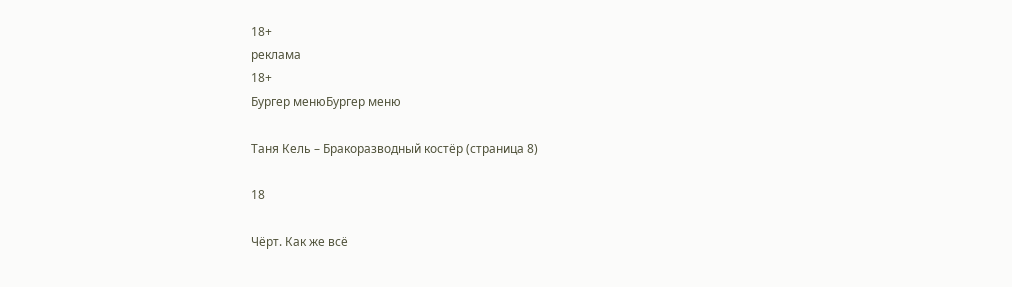18+
реклама
18+
Бургер менюБургер меню

Таня Кель – Бракоразводный костёр (страница 8)

18

Чёрт. Как же всё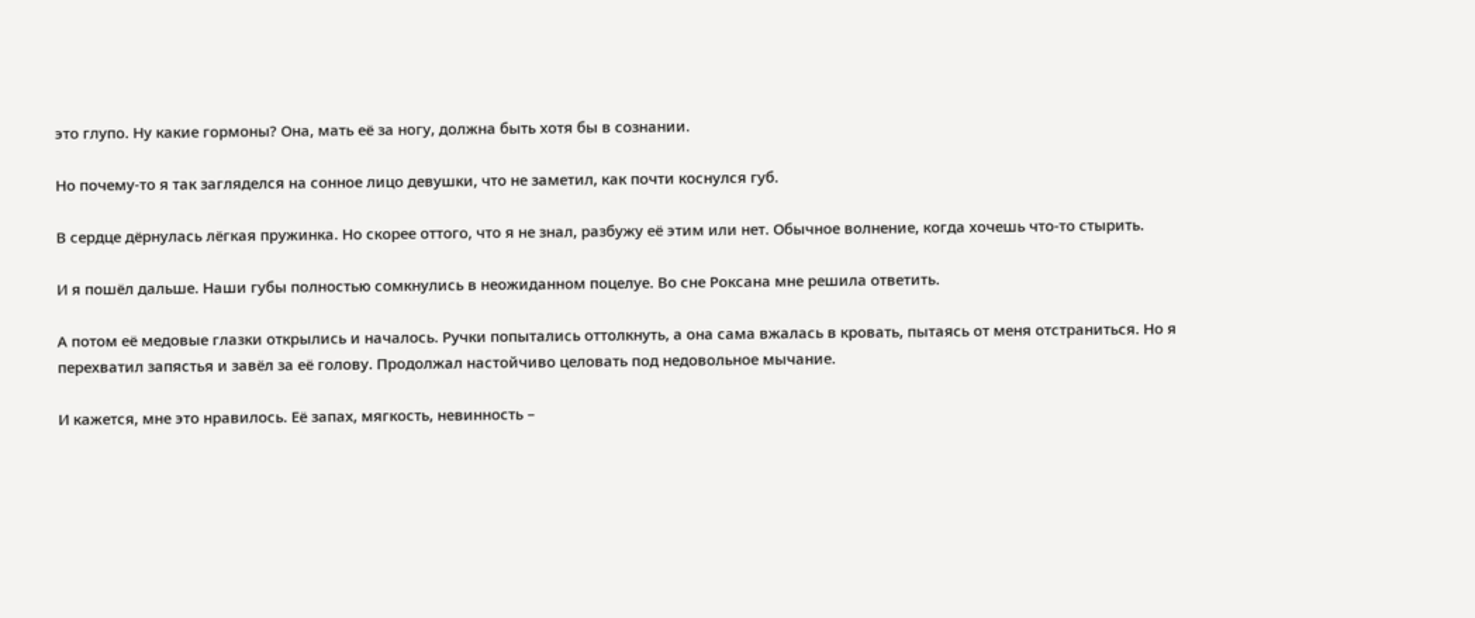это глупо. Ну какие гормоны? Она, мать её за ногу, должна быть хотя бы в сознании.

Но почему-то я так загляделся на сонное лицо девушки, что не заметил, как почти коснулся губ.

В сердце дёрнулась лёгкая пружинка. Но скорее оттого, что я не знал, разбужу её этим или нет. Обычное волнение, когда хочешь что-то стырить.

И я пошёл дальше. Наши губы полностью сомкнулись в неожиданном поцелуе. Во сне Роксана мне решила ответить.

А потом её медовые глазки открылись и началось. Ручки попытались оттолкнуть, а она сама вжалась в кровать, пытаясь от меня отстраниться. Но я перехватил запястья и завёл за её голову. Продолжал настойчиво целовать под недовольное мычание.

И кажется, мне это нравилось. Её запах, мягкость, невинность –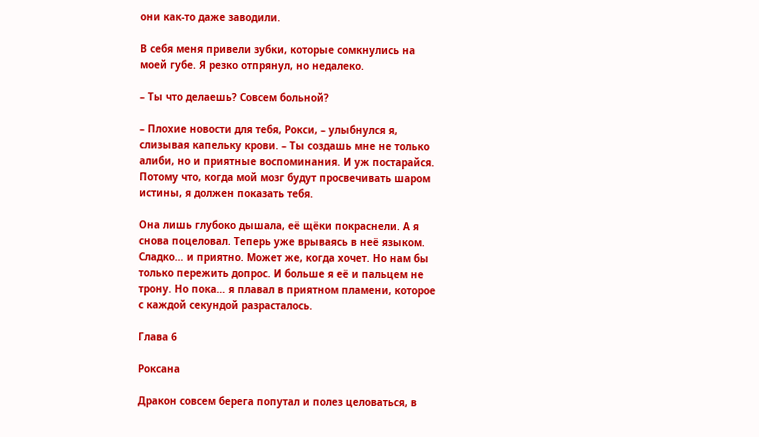они как-то даже заводили.

В себя меня привели зубки, которые сомкнулись на моей губе. Я резко отпрянул, но недалеко.

– Ты что делаешь? Совсем больной?

– Плохие новости для тебя, Рокси, – улыбнулся я, слизывая капельку крови. – Ты создашь мне не только алиби, но и приятные воспоминания. И уж постарайся. Потому что, когда мой мозг будут просвечивать шаром истины, я должен показать тебя.

Она лишь глубоко дышала, её щёки покраснели. А я снова поцеловал. Теперь уже врываясь в неё языком. Сладко… и приятно. Может же, когда хочет. Но нам бы только пережить допрос. И больше я её и пальцем не трону. Но пока… я плавал в приятном пламени, которое с каждой секундой разрасталось.

Глава 6

Роксана

Дракон совсем берега попутал и полез целоваться, в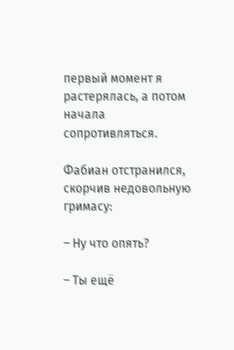первый момент я растерялась, а потом начала сопротивляться.

Фабиан отстранился, скорчив недовольную гримасу:

– Ну что опять?

– Ты ещё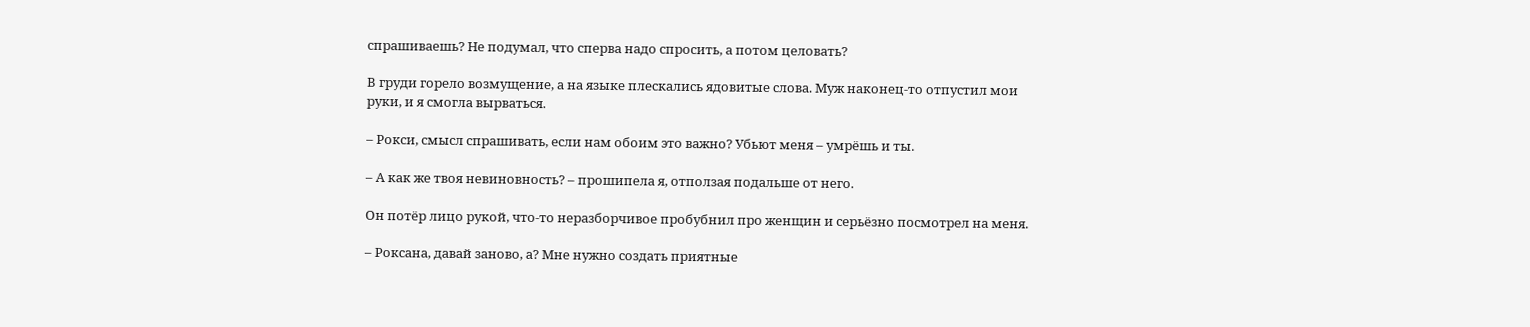спрашиваешь? Не подумал, что сперва надо спросить, а потом целовать?

В груди горело возмущение, а на языке плескались ядовитые слова. Муж наконец-то отпустил мои руки, и я смогла вырваться.

– Рокси, смысл спрашивать, если нам обоим это важно? Убьют меня – умрёшь и ты.

– А как же твоя невиновность? – прошипела я, отползая подальше от него.

Он потёр лицо рукой, что-то неразборчивое пробубнил про женщин и серьёзно посмотрел на меня.

– Роксана, давай заново, а? Мне нужно создать приятные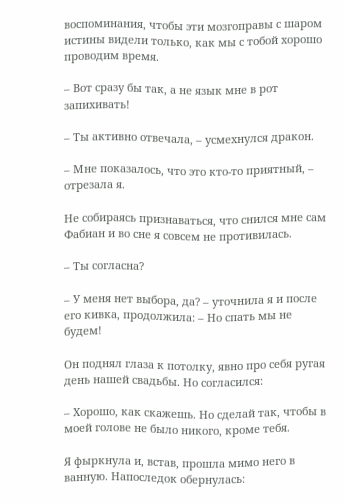воспоминания, чтобы эти мозгоправы с шаром истины видели только, как мы с тобой хорошо проводим время.

– Вот сразу бы так, а не язык мне в рот запихивать!

– Ты активно отвечала, – усмехнулся дракон.

– Мне показалось, что это кто-то приятный, – отрезала я.

Не собираясь признаваться, что снился мне сам Фабиан и во сне я совсем не противилась.

– Ты согласна?

– У меня нет выбора, да? – уточнила я и после его кивка, продолжила: – Но спать мы не будем!

Он поднял глаза к потолку, явно про себя ругая день нашей свадьбы. Но согласился:

– Хорошо, как скажешь. Но сделай так, чтобы в моей голове не было никого, кроме тебя.

Я фыркнула и, встав, прошла мимо него в ванную. Напоследок обернулась: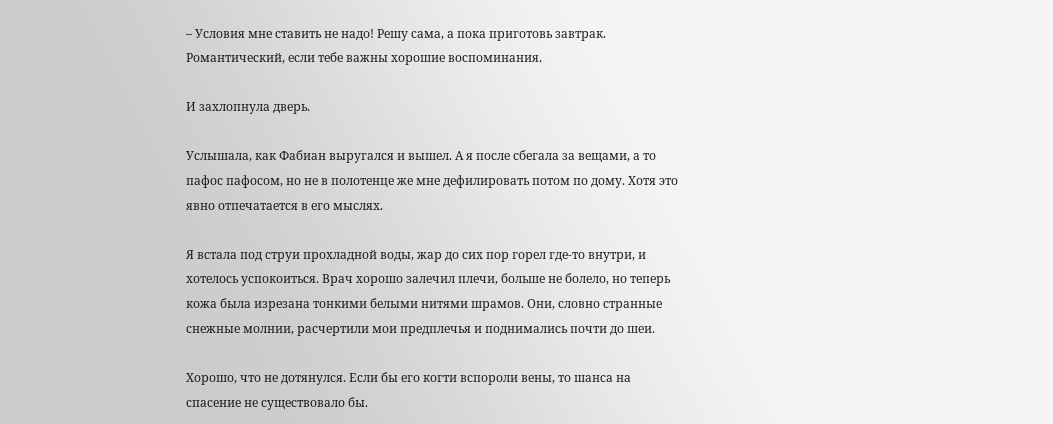– Условия мне ставить не надо! Решу сама, а пока приготовь завтрак. Романтический, если тебе важны хорошие воспоминания.

И захлопнула дверь.

Услышала, как Фабиан выругался и вышел. А я после сбегала за вещами, а то пафос пафосом, но не в полотенце же мне дефилировать потом по дому. Хотя это явно отпечатается в его мыслях.

Я встала под струи прохладной воды, жар до сих пор горел где-то внутри, и хотелось успокоиться. Врач хорошо залечил плечи, больше не болело, но теперь кожа была изрезана тонкими белыми нитями шрамов. Они, словно странные снежные молнии, расчертили мои предплечья и поднимались почти до шеи.

Хорошо, что не дотянулся. Если бы его когти вспороли вены, то шанса на спасение не существовало бы.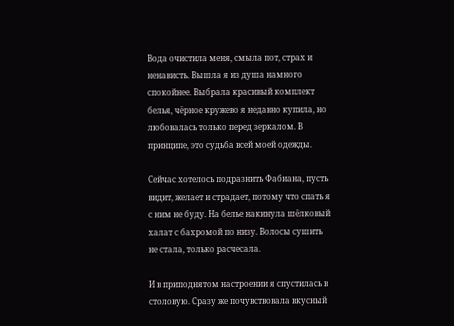Вода очистила меня, смыла пот, страх и ненависть. Вышла я из душа намного спокойнее. Выбрала красивый комплект белья, чёрное кружево я недавно купила, но любовалась только перед зеркалом. В принципе, это судьба всей моей одежды.

Сейчас хотелось подразнить Фабиана, пусть видит, желает и страдает, потому что спать я с ним не буду. На белье накинула шёлковый халат с бахромой по низу. Волосы сушить не стала, только расчесала.

И в приподнятом настроении я спустилась в столовую. Сразу же почувствовала вкусный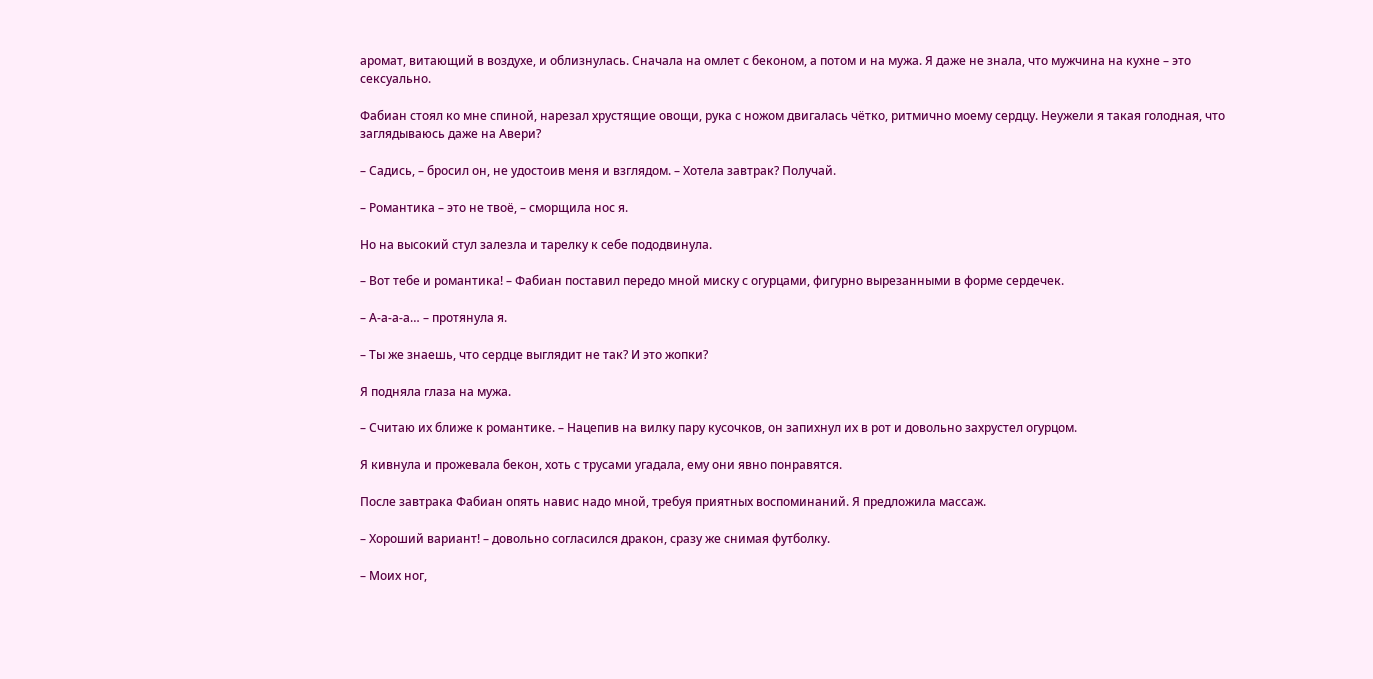аромат, витающий в воздухе, и облизнулась. Сначала на омлет с беконом, а потом и на мужа. Я даже не знала, что мужчина на кухне – это сексуально.

Фабиан стоял ко мне спиной, нарезал хрустящие овощи, рука с ножом двигалась чётко, ритмично моему сердцу. Неужели я такая голодная, что заглядываюсь даже на Авери?

– Садись, – бросил он, не удостоив меня и взглядом. – Хотела завтрак? Получай.

– Романтика – это не твоё, – сморщила нос я.

Но на высокий стул залезла и тарелку к себе пододвинула.

– Вот тебе и романтика! – Фабиан поставил передо мной миску с огурцами, фигурно вырезанными в форме сердечек.

– А-а-а-а… – протянула я.

– Ты же знаешь, что сердце выглядит не так? И это жопки?

Я подняла глаза на мужа.

– Считаю их ближе к романтике. – Нацепив на вилку пару кусочков, он запихнул их в рот и довольно захрустел огурцом.

Я кивнула и прожевала бекон, хоть с трусами угадала, ему они явно понравятся.

После завтрака Фабиан опять навис надо мной, требуя приятных воспоминаний. Я предложила массаж.

– Хороший вариант! – довольно согласился дракон, сразу же снимая футболку.

– Моих ног,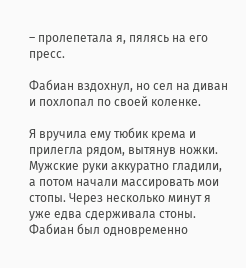– пролепетала я, пялясь на его пресс.

Фабиан вздохнул, но сел на диван и похлопал по своей коленке.

Я вручила ему тюбик крема и прилегла рядом, вытянув ножки. Мужские руки аккуратно гладили, а потом начали массировать мои стопы. Через несколько минут я уже едва сдерживала стоны. Фабиан был одновременно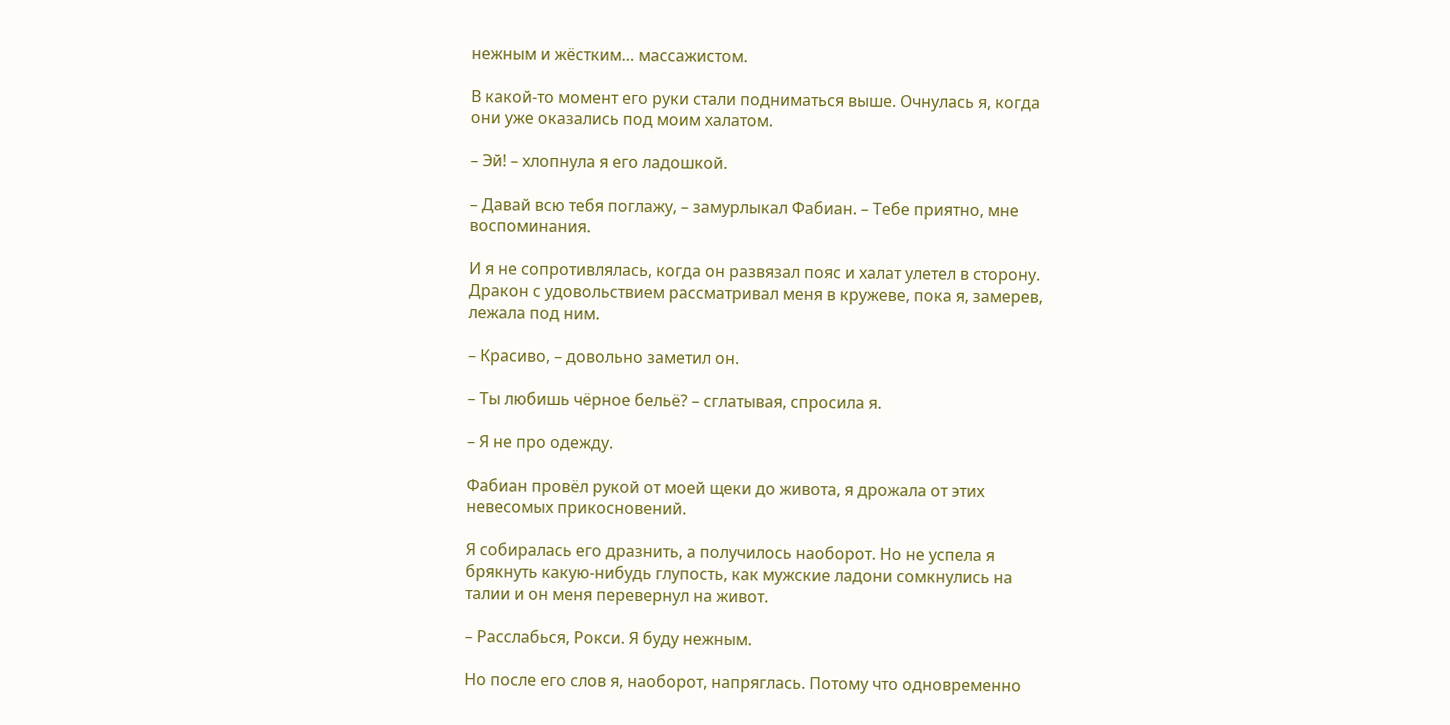нежным и жёстким… массажистом.

В какой-то момент его руки стали подниматься выше. Очнулась я, когда они уже оказались под моим халатом.

– Эй! – хлопнула я его ладошкой.

– Давай всю тебя поглажу, – замурлыкал Фабиан. – Тебе приятно, мне воспоминания.

И я не сопротивлялась, когда он развязал пояс и халат улетел в сторону. Дракон с удовольствием рассматривал меня в кружеве, пока я, замерев, лежала под ним.

– Красиво, – довольно заметил он.

– Ты любишь чёрное бельё? – сглатывая, спросила я.

– Я не про одежду.

Фабиан провёл рукой от моей щеки до живота, я дрожала от этих невесомых прикосновений.

Я собиралась его дразнить, а получилось наоборот. Но не успела я брякнуть какую-нибудь глупость, как мужские ладони сомкнулись на талии и он меня перевернул на живот.

– Расслабься, Рокси. Я буду нежным.

Но после его слов я, наоборот, напряглась. Потому что одновременно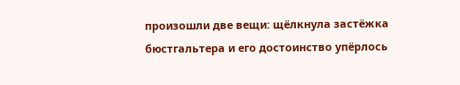произошли две вещи: щёлкнула застёжка бюстгальтера и его достоинство упёрлось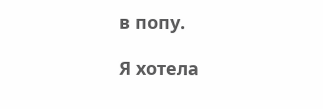в попу.

Я хотела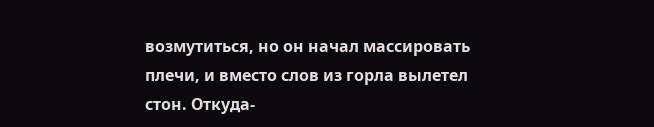возмутиться, но он начал массировать плечи, и вместо слов из горла вылетел стон. Откуда-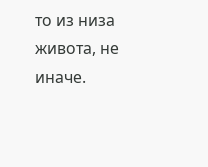то из низа живота, не иначе.